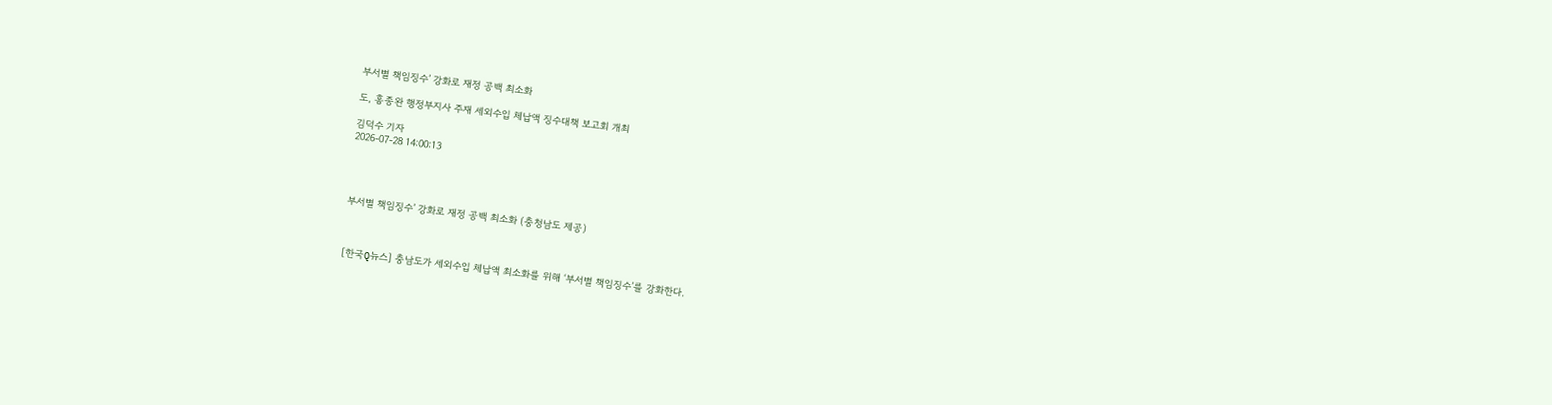부서별 책임징수’ 강화로 재정 공백 최소화

도, 홍종완 행정부지사 주재 세외수입 체납액 징수대책 보고회 개최

김덕수 기자
2026-07-28 14:00:13




부서별 책임징수’ 강화로 재정 공백 최소화 (충청남도 제공)



[한국Q뉴스] 충남도가 세외수입 체납액 최소화를 위해 ‘부서별 책임징수’를 강화한다.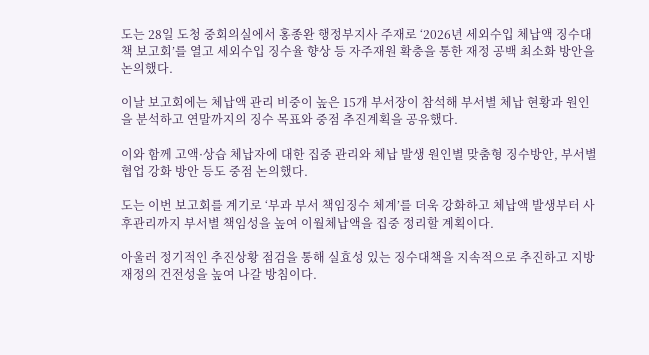도는 28일 도청 중회의실에서 홍종완 행정부지사 주재로 ‘2026년 세외수입 체납액 징수대책 보고회’를 열고 세외수입 징수율 향상 등 자주재원 확충을 통한 재정 공백 최소화 방안을 논의했다.

이날 보고회에는 체납액 관리 비중이 높은 15개 부서장이 참석해 부서별 체납 현황과 원인을 분석하고 연말까지의 징수 목표와 중점 추진계획을 공유했다.

이와 함께 고액·상습 체납자에 대한 집중 관리와 체납 발생 원인별 맞춤형 징수방안, 부서별 협업 강화 방안 등도 중점 논의했다.

도는 이번 보고회를 계기로 ‘부과 부서 책임징수 체계’를 더욱 강화하고 체납액 발생부터 사후관리까지 부서별 책임성을 높여 이월체납액을 집중 정리할 계획이다.

아울러 정기적인 추진상황 점검을 통해 실효성 있는 징수대책을 지속적으로 추진하고 지방재정의 건전성을 높여 나갈 방침이다.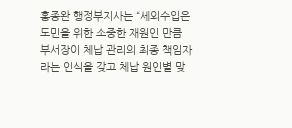홍종완 행정부지사는 “세외수입은 도민을 위한 소중한 재원인 만큼 부서장이 체납 관리의 최종 책임자라는 인식을 갖고 체납 원인별 맞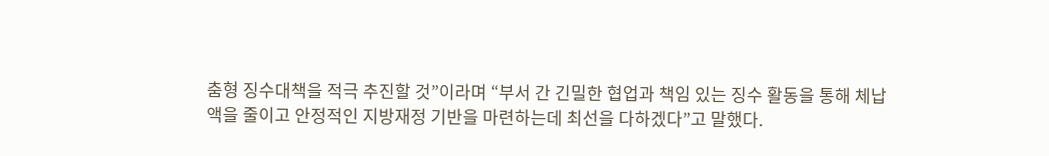춤형 징수대책을 적극 추진할 것”이라며 “부서 간 긴밀한 협업과 책임 있는 징수 활동을 통해 체납액을 줄이고 안정적인 지방재정 기반을 마련하는데 최선을 다하겠다”고 말했다.